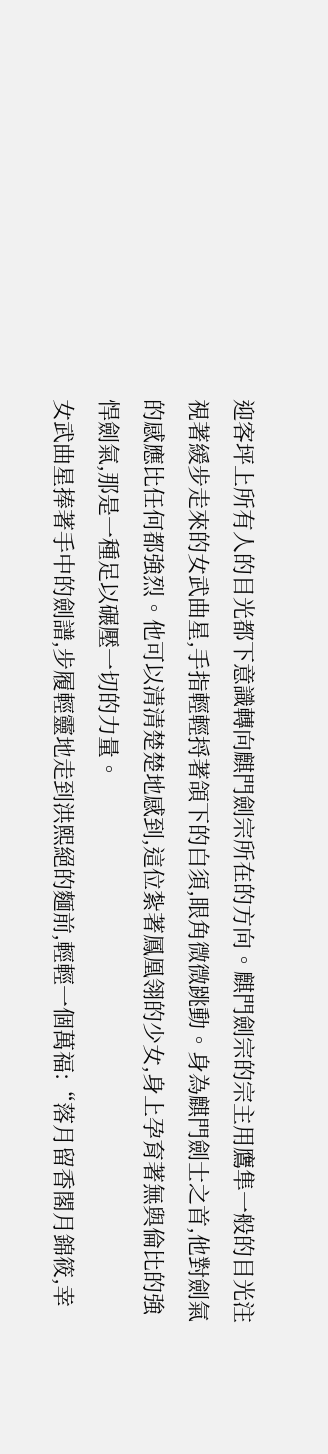迎客坪上所有人的目光都下意識轉向麒門劍宗所在的方向。麒門劍宗的宗主用鷹隼一般的目光注視著緩步走來的女武曲星,手指輕輕捋著頜下的白須,眼角微微跳動。身為麒門劍士之首,他對劍氣的感應比任何都強烈。他可以清清楚楚地感到,這位紮著鳳凰翎的少女,身上孕育著無與倫比的強悍劍氣,那是一種足以碾壓一切的力量。
女武曲星捧著手中的劍譜,步履輕靈地走到洪熙絕的麵前,輕輕一個萬福:“落月留香閣月錦筱,幸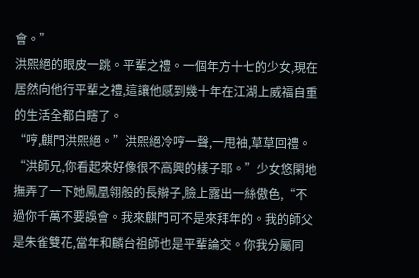會。”
洪熙絕的眼皮一跳。平輩之禮。一個年方十七的少女,現在居然向他行平輩之禮,這讓他感到幾十年在江湖上威福自重的生活全都白瞎了。
“哼,麒門洪熙絕。”洪熙絕冷哼一聲,一甩袖,草草回禮。
“洪師兄,你看起來好像很不高興的樣子耶。”少女悠閑地撫弄了一下她鳳凰翎般的長辮子,臉上露出一絲傲色,“不過你千萬不要誤會。我來麒門可不是來拜年的。我的師父是朱雀雙花,當年和麟台祖師也是平輩論交。你我分屬同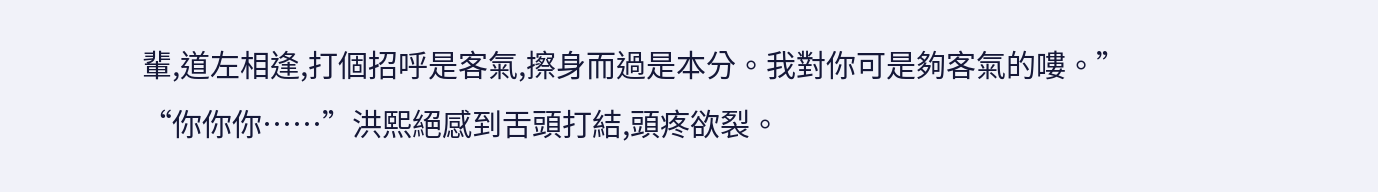輩,道左相逢,打個招呼是客氣,擦身而過是本分。我對你可是夠客氣的嘍。”
“你你你……”洪熙絕感到舌頭打結,頭疼欲裂。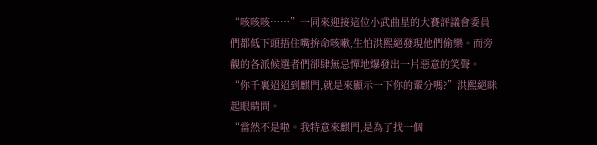“咳咳咳……”一同來迎接這位小武曲星的大賽評議會委員們都低下頭捂住嘴拚命咳嗽,生怕洪熙絕發現他們偷樂。而旁觀的各派候選者們卻肆無忌憚地爆發出一片惡意的笑聲。
“你千裏迢迢到麒門,就是來顯示一下你的輩分嗎?”洪熙絕眯起眼睛問。
“當然不是啦。我特意來麒門,是為了找一個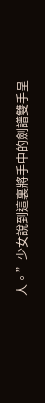人。”少女說到這裏將手中的劍譜雙手呈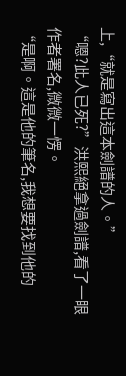上,“就是寫出這本劍譜的人。”
“嗯?此人已死?”洪熙絕拿過劍譜,看了一眼作者署名,微微一愣。
“是啊。這是他的筆名,我想要找到他的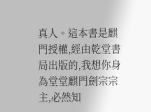真人。這本書是麒門授權,經由乾堂書局出版的,我想你身為堂堂麒門劍宗宗主,必然知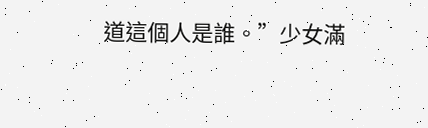道這個人是誰。”少女滿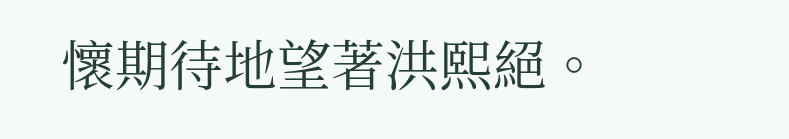懷期待地望著洪熙絕。